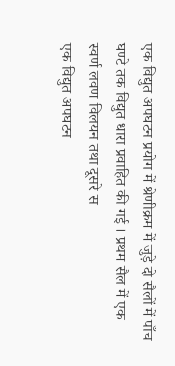एक विद्युत अपघटन प्रयोग में श्रेणीक्रम में जुड़े दो सैलों में पाँच घण्टे तक विद्युत धारा प्रवाहित की गई । प्रथम सैल में एक स्वर्ण लवण विलयन तथा दूसरे स
एक विद्युत अपघटन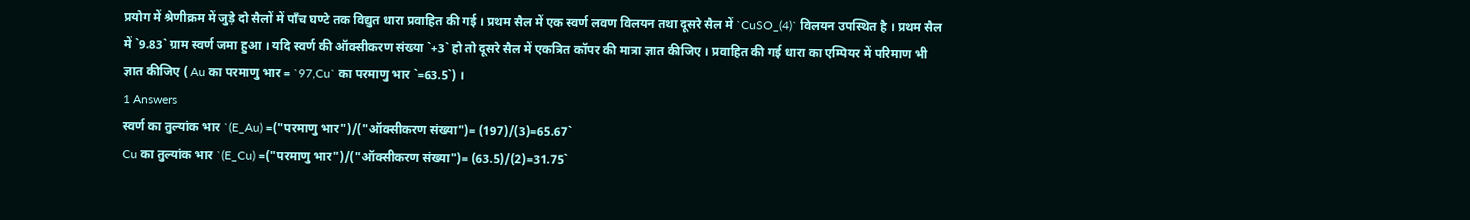प्रयोग में श्रेणीक्रम में जुड़े दो सैलों में पाँच घण्टे तक विद्युत धारा प्रवाहित की गई । प्रथम सैल में एक स्वर्ण लवण विलयन तथा दूसरे सैल में `CuSO_(4)` विलयन उपस्थित है । प्रथम सैल में `9.83` ग्राम स्वर्ण जमा हुआ । यदि स्वर्ण की ऑक्सीकरण संख्या `+3` हो तो दूसरे सैल में एकत्रित कॉपर की मात्रा ज्ञात कीजिए । प्रवाहित की गई धारा का एम्पियर में परिमाण भी ज्ञात कीजिए ( Au का परमाणु भार = `97,Cu` का परमाणु भार `=63.5`) ।
1 Answers
स्वर्ण का तुल्यांक भार `(E_Au) =("परमाणु भार")/("ऑक्सीकरण संख्या")= (197)/(3)=65.67`
Cu का तुल्यांक भार `(E_Cu) =("परमाणु भार")/("ऑक्सीकरण संख्या")= (63.5)/(2)=31.75`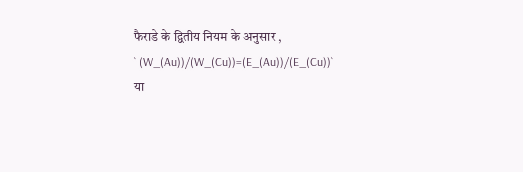फैराडे के द्वितीय नियम के अनुसार ,
` (W_(Au))/(W_(Cu))=(E_(Au))/(E_(Cu))`
या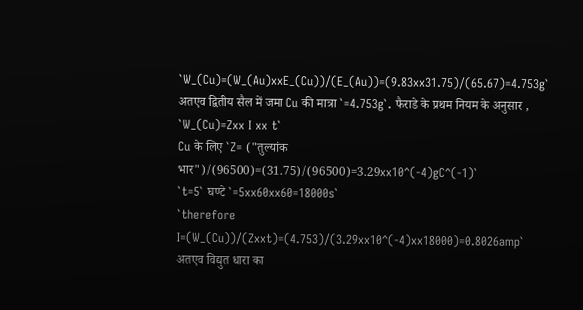`W_(Cu)=(W_(Au)xxE_(Cu))/(E_(Au))=(9.83xx31.75)/(65.67)=4.753g`
अतएव द्वितीय सैल में जमा Cu की मात्रा `=4.753g`. फैराडे के प्रथम नियम के अनुसार ,
`W_(Cu)=Zxx I xx t`
Cu के लिए `Z= ("तुल्यांक भार")/(96500)=(31.75)/(96500)=3.29xx10^(-4)gC^(-1)`
`t=5` घण्टे `=5xx60xx60=18000s`
`therefore I=(W_(Cu))/(Zxxt)=(4.753)/(3.29xx10^(-4)xx18000)=0.8026amp`
अतएव विद्युत धारा का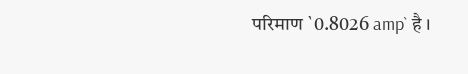परिमाण `0.8026 amp` है ।